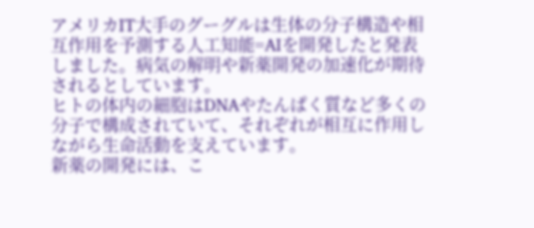アメリカIT大手のグーグルは生体の分子構造や相互作用を予測する人工知能=AIを開発したと発表しました。病気の解明や新薬開発の加速化が期待されるとしています。
ヒトの体内の細胞はDNAやたんぱく質など多くの分子で構成されていて、それぞれが相互に作用しながら生命活動を支えています。
新薬の開発には、こ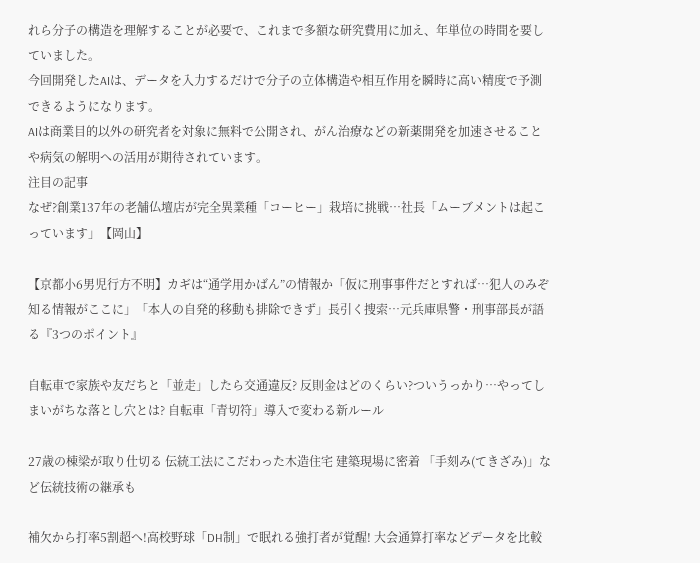れら分子の構造を理解することが必要で、これまで多額な研究費用に加え、年単位の時間を要していました。
今回開発したAIは、データを入力するだけで分子の立体構造や相互作用を瞬時に高い精度で予測できるようになります。
AIは商業目的以外の研究者を対象に無料で公開され、がん治療などの新薬開発を加速させることや病気の解明への活用が期待されています。
注目の記事
なぜ?創業137年の老舗仏壇店が完全異業種「コーヒー」栽培に挑戦…社長「ムーブメントは起こっています」【岡山】

【京都小6男児行方不明】カギは“通学用かばん”の情報か「仮に刑事事件だとすれば…犯人のみぞ知る情報がここに」「本人の自発的移動も排除できず」長引く捜索…元兵庫県警・刑事部長が語る『3つのポイント』

自転車で家族や友だちと「並走」したら交通違反? 反則金はどのくらい?ついうっかり…やってしまいがちな落とし穴とは? 自転車「青切符」導入で変わる新ルール

27歳の棟梁が取り仕切る 伝統工法にこだわった木造住宅 建築現場に密着 「手刻み(てきざみ)」など伝統技術の継承も

補欠から打率5割超へ!高校野球「DH制」で眠れる強打者が覚醒! 大会通算打率などデータを比較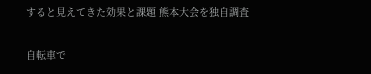すると見えてきた効果と課題 熊本大会を独自調査

自転車で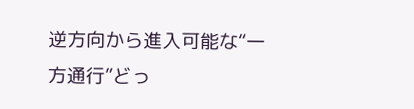逆方向から進入可能な“一方通行”どっ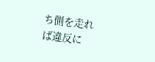ち側を走れば違反に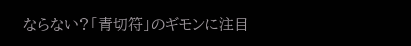ならない?「青切符」のギモンに注目